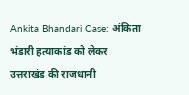Ankita Bhandari Case: अंकिता भंडारी हत्याकांड को लेकर उत्तराखंड की राजधानी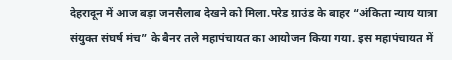देहरादून में आज बड़ा जनसैलाब देखने को मिला.परेड ग्राउंड के बाहर “अंकिता न्याय यात्रा संयुक्त संघर्ष मंच” के बैनर तले महापंचायत का आयोजन किया गया. इस महापंचायत में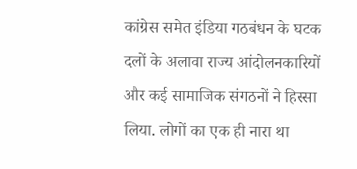कांग्रेस समेत इंडिया गठबंधन के घटक दलों के अलावा राज्य आंदोलनकारियों और कई सामाजिक संगठनों ने हिस्सा लिया. लोगों का एक ही नारा था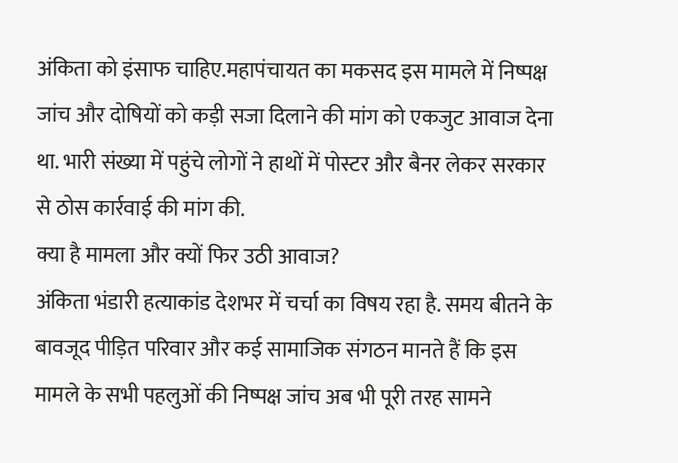अंकिता को इंसाफ चाहिए.महापंचायत का मकसद इस मामले में निष्पक्ष जांच और दोषियों को कड़ी सजा दिलाने की मांग को एकजुट आवाज देना था. भारी संख्या में पहुंचे लोगों ने हाथों में पोस्टर और बैनर लेकर सरकार से ठोस कार्रवाई की मांग की.
क्या है मामला और क्यों फिर उठी आवाज?
अंकिता भंडारी हत्याकांड देशभर में चर्चा का विषय रहा है. समय बीतने के बावजूद पीड़ित परिवार और कई सामाजिक संगठन मानते हैं कि इस मामले के सभी पहलुओं की निष्पक्ष जांच अब भी पूरी तरह सामने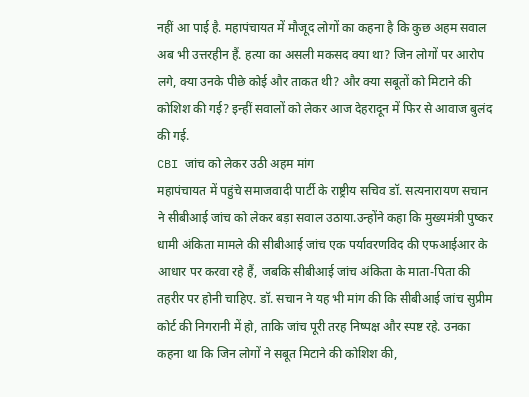नहीं आ पाई है. महापंचायत में मौजूद लोगों का कहना है कि कुछ अहम सवाल अब भी उत्तरहीन हैं. हत्या का असली मकसद क्या था? जिन लोगों पर आरोप लगे, क्या उनके पीछे कोई और ताकत थी? और क्या सबूतों को मिटाने की कोशिश की गई? इन्हीं सवालों को लेकर आज देहरादून में फिर से आवाज बुलंद की गई.
CBI जांच को लेकर उठी अहम मांग
महापंचायत में पहुंचे समाजवादी पार्टी के राष्ट्रीय सचिव डॉ. सत्यनारायण सचान ने सीबीआई जांच को लेकर बड़ा सवाल उठाया.उन्होंने कहा कि मुख्यमंत्री पुष्कर धामी अंकिता मामले की सीबीआई जांच एक पर्यावरणविद की एफआईआर के आधार पर करवा रहे हैं, जबकि सीबीआई जांच अंकिता के माता-पिता की तहरीर पर होनी चाहिए. डॉ. सचान ने यह भी मांग की कि सीबीआई जांच सुप्रीम कोर्ट की निगरानी में हो, ताकि जांच पूरी तरह निष्पक्ष और स्पष्ट रहे. उनका कहना था कि जिन लोगों ने सबूत मिटाने की कोशिश की,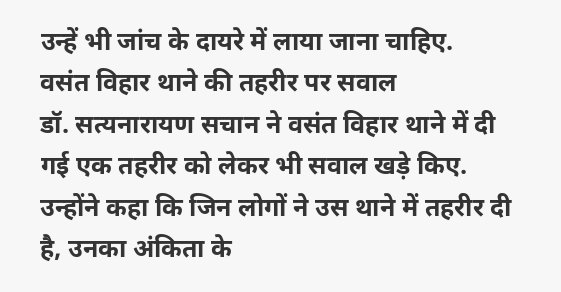उन्हें भी जांच के दायरे में लाया जाना चाहिए.
वसंत विहार थाने की तहरीर पर सवाल
डॉ. सत्यनारायण सचान ने वसंत विहार थाने में दी गई एक तहरीर को लेकर भी सवाल खड़े किए. उन्होंने कहा कि जिन लोगों ने उस थाने में तहरीर दी है, उनका अंकिता के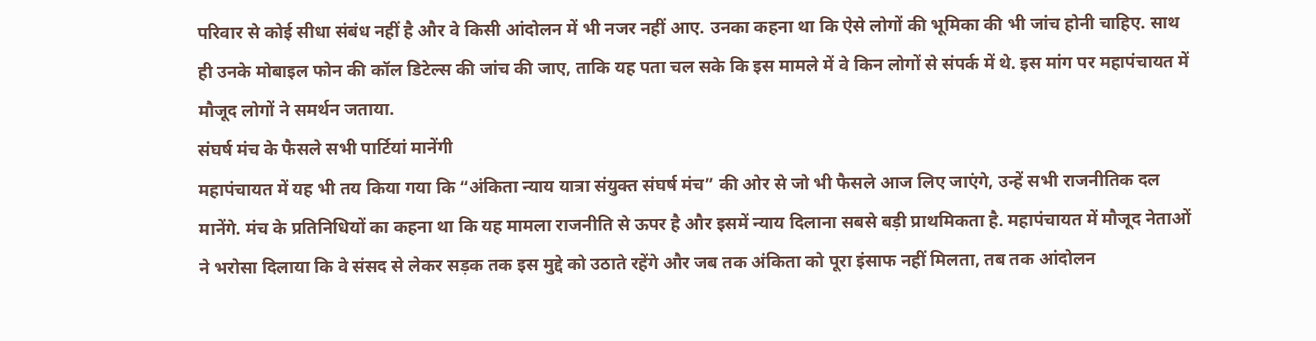परिवार से कोई सीधा संबंध नहीं है और वे किसी आंदोलन में भी नजर नहीं आए. उनका कहना था कि ऐसे लोगों की भूमिका की भी जांच होनी चाहिए. साथ ही उनके मोबाइल फोन की कॉल डिटेल्स की जांच की जाए, ताकि यह पता चल सके कि इस मामले में वे किन लोगों से संपर्क में थे. इस मांग पर महापंचायत में मौजूद लोगों ने समर्थन जताया.
संघर्ष मंच के फैसले सभी पार्टियां मानेंगी
महापंचायत में यह भी तय किया गया कि “अंकिता न्याय यात्रा संयुक्त संघर्ष मंच” की ओर से जो भी फैसले आज लिए जाएंगे, उन्हें सभी राजनीतिक दल मानेंगे. मंच के प्रतिनिधियों का कहना था कि यह मामला राजनीति से ऊपर है और इसमें न्याय दिलाना सबसे बड़ी प्राथमिकता है. महापंचायत में मौजूद नेताओं ने भरोसा दिलाया कि वे संसद से लेकर सड़क तक इस मुद्दे को उठाते रहेंगे और जब तक अंकिता को पूरा इंसाफ नहीं मिलता, तब तक आंदोलन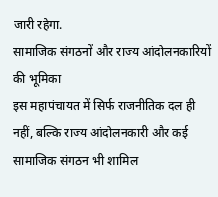जारी रहेगा.
सामाजिक संगठनों और राज्य आंदोलनकारियों की भूमिका
इस महापंचायत में सिर्फ राजनीतिक दल ही नहीं, बल्कि राज्य आंदोलनकारी और कई सामाजिक संगठन भी शामिल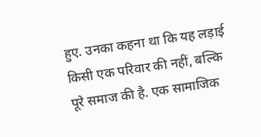हुए. उनका कहना था कि यह लड़ाई किसी एक परिवार की नहीं, बल्कि पूरे समाज की है. एक सामाजिक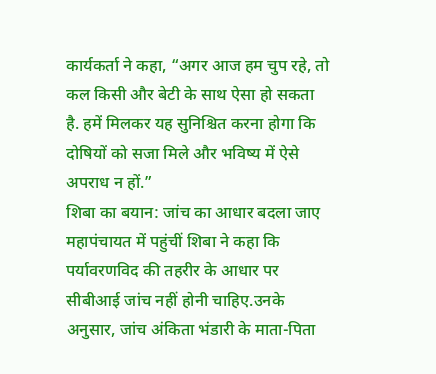कार्यकर्ता ने कहा, “अगर आज हम चुप रहे, तो कल किसी और बेटी के साथ ऐसा हो सकता है. हमें मिलकर यह सुनिश्चित करना होगा कि दोषियों को सजा मिले और भविष्य में ऐसे अपराध न हों.”
शिबा का बयान: जांच का आधार बदला जाए
महापंचायत में पहुंचीं शिबा ने कहा कि पर्यावरणविद की तहरीर के आधार पर सीबीआई जांच नहीं होनी चाहिए.उनके अनुसार, जांच अंकिता भंडारी के माता-पिता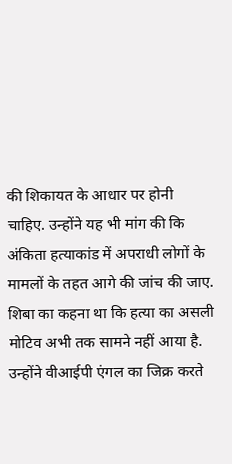की शिकायत के आधार पर होनी चाहिए. उन्होंने यह भी मांग की कि अंकिता हत्याकांड में अपराधी लोगों के मामलों के तहत आगे की जांच की जाए. शिबा का कहना था कि हत्या का असली मोटिव अभी तक सामने नहीं आया है. उन्होंने वीआईपी एंगल का जिक्र करते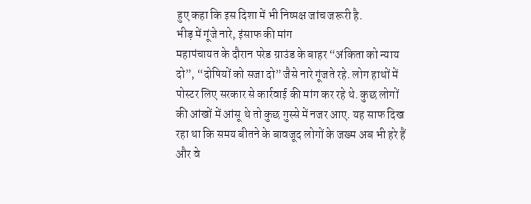हुए कहा कि इस दिशा में भी निष्पक्ष जांच जरूरी है.
भीड़ में गूंजे नारे, इंसाफ की मांग
महापंचायत के दौरान परेड ग्राउंड के बाहर “अंकिता को न्याय दो”, “दोषियों को सजा दो” जैसे नारे गूंजते रहे. लोग हाथों में पोस्टर लिए सरकार से कार्रवाई की मांग कर रहे थे. कुछ लोगों की आंखों में आंसू थे तो कुछ गुस्से में नजर आए. यह साफ दिख रहा था कि समय बीतने के बावजूद लोगों के जख्म अब भी हरे हैं और वे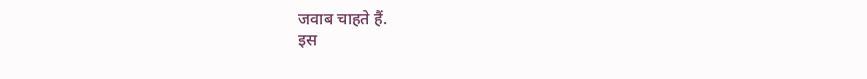जवाब चाहते हैं.
इस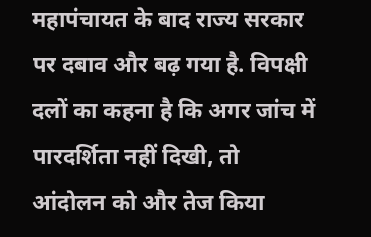महापंचायत के बाद राज्य सरकार पर दबाव और बढ़ गया है. विपक्षी दलों का कहना है कि अगर जांच में पारदर्शिता नहीं दिखी, तो आंदोलन को और तेज किया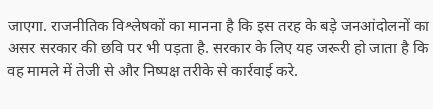जाएगा. राजनीतिक विश्लेषकों का मानना है कि इस तरह के बड़े जनआंदोलनों का असर सरकार की छवि पर भी पड़ता है. सरकार के लिए यह जरूरी हो जाता है कि वह मामले में तेजी से और निष्पक्ष तरीके से कार्रवाई करे.